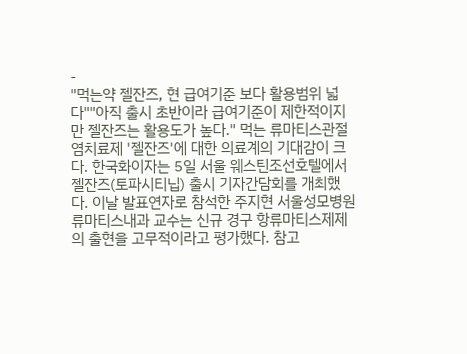-
"먹는약 젤잔즈, 현 급여기준 보다 활용범위 넓다""아직 출시 초반이라 급여기준이 제한적이지만 젤잔즈는 활용도가 높다." 먹는 류마티스관절염치료제 '젤잔즈'에 대한 의료계의 기대감이 크다. 한국화이자는 5일 서울 웨스틴조선호텔에서 젤잔즈(토파시티닙) 출시 기자간담회를 개최했다. 이날 발표연자로 참석한 주지현 서울성모병원 류마티스내과 교수는 신규 경구 항류마티스제제의 출현을 고무적이라고 평가했다. 참고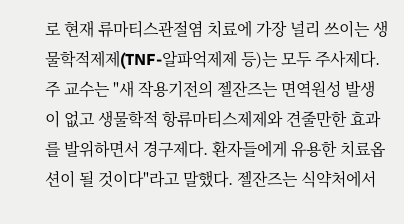로 현재 류마티스관절염 치료에 가장 널리 쓰이는 생물학적제제(TNF-알파억제제 등)는 모두 주사제다. 주 교수는 "새 작용기전의 젤잔즈는 면역원성 발생이 없고 생물학적 항류마티스제제와 견줄만한 효과를 발위하면서 경구제다. 환자들에게 유용한 치료옵션이 될 것이다"라고 말했다. 젤잔즈는 식약처에서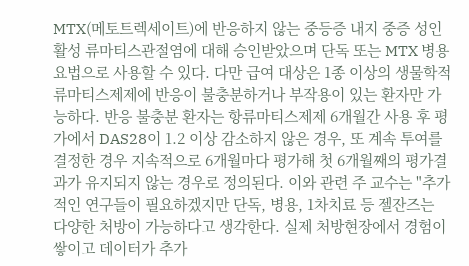MTX(메토트렉세이트)에 반응하지 않는 중등증 내지 중증 성인 활성 류마티스관절염에 대해 승인받았으며 단독 또는 MTX 병용요법으로 사용할 수 있다. 다만 급여 대상은 1종 이상의 생물학적 류마티스제제에 반응이 불충분하거나 부작용이 있는 환자만 가능하다. 반응 불충분 환자는 항류마티스제제 6개월간 사용 후 평가에서 DAS28이 1.2 이상 감소하지 않은 경우, 또 계속 투여를 결정한 경우 지속적으로 6개월마다 평가해 첫 6개월째의 평가결과가 유지되지 않는 경우로 정의된다. 이와 관련 주 교수는 "추가적인 연구들이 필요하겠지만 단독, 병용, 1차치료 등 젤잔즈는 다양한 처방이 가능하다고 생각한다. 실제 처방현장에서 경험이 쌓이고 데이터가 추가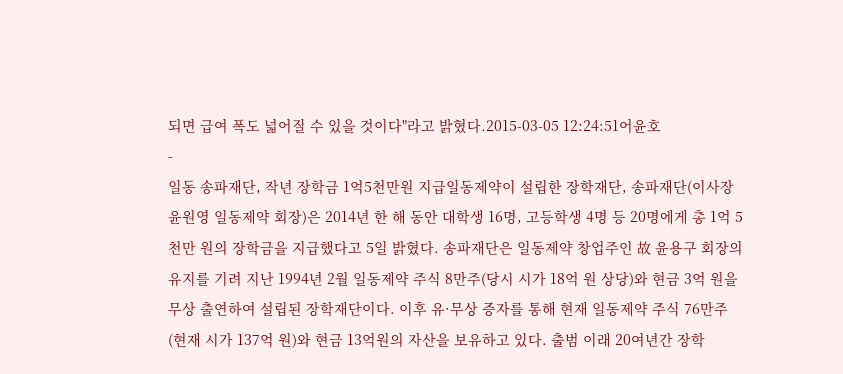되면 급여 폭도 넓어질 수 있을 것이다"라고 밝혔다.2015-03-05 12:24:51어윤호
-
일동 송파재단, 작년 장학금 1억5천만원 지급일동제약이 설립한 장학재단, 송파재단(이사장 윤원영 일동제약 회장)은 2014년 한 해 동안 대학생 16명, 고등학생 4명 등 20명에게 총 1억 5천만 원의 장학금을 지급했다고 5일 밝혔다. 송파재단은 일동제약 창업주인 故 윤용구 회장의 유지를 기려 지난 1994년 2월 일동제약 주식 8만주(당시 시가 18억 원 상당)와 현금 3억 원을 무상 출연하여 설립된 장학재단이다. 이후 유·무상 증자를 통해 현재 일동제약 주식 76만주(현재 시가 137억 원)와 현금 13억원의 자산을 보유하고 있다. 출범 이래 20여년간 장학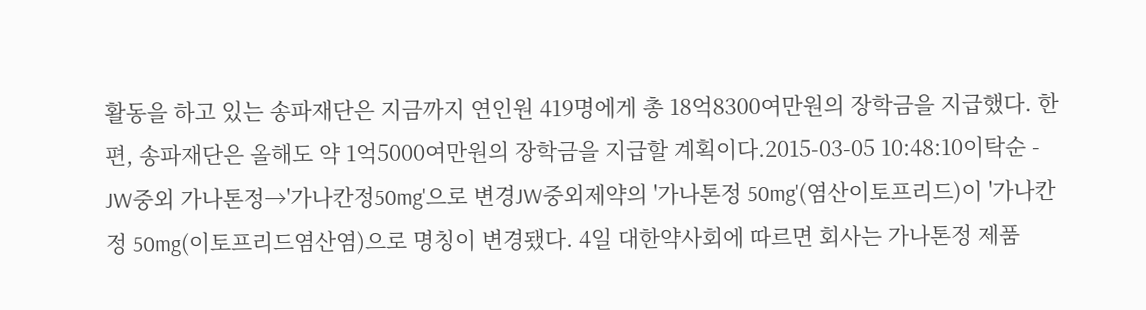활동을 하고 있는 송파재단은 지금까지 연인원 419명에게 총 18억8300여만원의 장학금을 지급했다. 한편, 송파재단은 올해도 약 1억5000여만원의 장학금을 지급할 계획이다.2015-03-05 10:48:10이탁순 -
JW중외 가나톤정→'가나칸정50mg'으로 변경JW중외제약의 '가나톤정 50mg'(염산이토프리드)이 '가나칸정 50mg(이토프리드염산염)으로 명칭이 변경됐다. 4일 대한약사회에 따르면 회사는 가나톤정 제품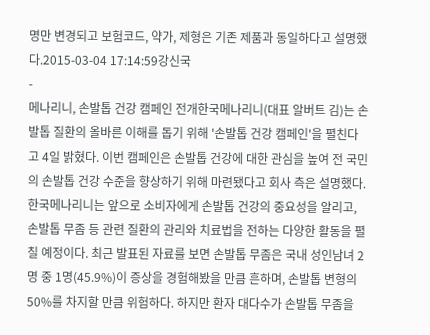명만 변경되고 보험코드, 약가, 제형은 기존 제품과 동일하다고 설명했다.2015-03-04 17:14:59강신국
-
메나리니, 손발톱 건강 캠페인 전개한국메나리니(대표 알버트 김)는 손발톱 질환의 올바른 이해를 돕기 위해 '손발톱 건강 캠페인'을 펼친다고 4일 밝혔다. 이번 캠페인은 손발톱 건강에 대한 관심을 높여 전 국민의 손발톱 건강 수준을 향상하기 위해 마련됐다고 회사 측은 설명했다. 한국메나리니는 앞으로 소비자에게 손발톱 건강의 중요성을 알리고, 손발톱 무좀 등 관련 질환의 관리와 치료법을 전하는 다양한 활동을 펼칠 예정이다. 최근 발표된 자료를 보면 손발톱 무좀은 국내 성인남녀 2명 중 1명(45.9%)이 증상을 경험해봤을 만큼 흔하며, 손발톱 변형의 50%를 차지할 만큼 위험하다. 하지만 환자 대다수가 손발톱 무좀을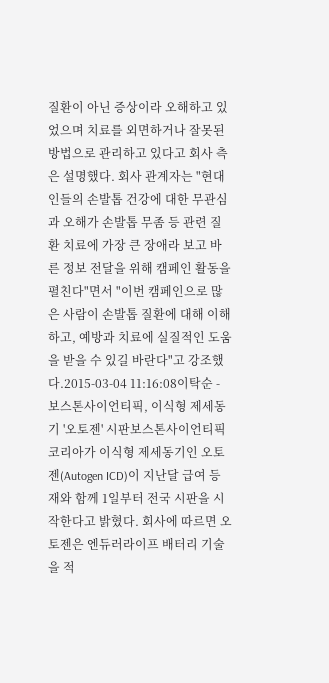질환이 아닌 증상이라 오해하고 있었으며 치료를 외면하거나 잘못된 방법으로 관리하고 있다고 회사 측은 설명했다. 회사 관계자는 "현대인들의 손발톱 건강에 대한 무관심과 오해가 손발톱 무좀 등 관련 질환 치료에 가장 큰 장애라 보고 바른 정보 전달을 위해 캠페인 활동을 펼친다"면서 "이번 캠페인으로 많은 사람이 손발톱 질환에 대해 이해하고, 예방과 치료에 실질적인 도움을 받을 수 있길 바란다"고 강조했다.2015-03-04 11:16:08이탁순 -
보스톤사이언티픽, 이식형 제세동기 '오토젠' 시판보스톤사이언티픽코리아가 이식형 제세동기인 오토젠(Autogen ICD)이 지난달 급여 등재와 함께 1일부터 전국 시판을 시작한다고 밝혔다. 회사에 따르면 오토젠은 엔듀러라이프 배터리 기술을 적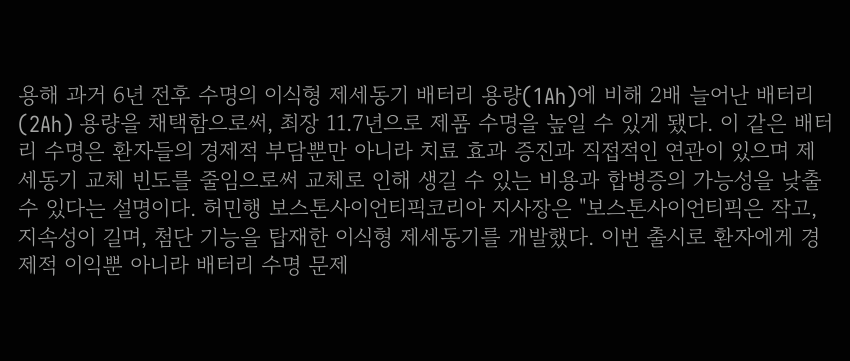용해 과거 6년 전후 수명의 이식형 제세동기 배터리 용량(1Ah)에 비해 2배 늘어난 배터리(2Ah) 용량을 채택함으로써, 최장 11.7년으로 제품 수명을 높일 수 있게 됐다. 이 같은 배터리 수명은 환자들의 경제적 부담뿐만 아니라 치료 효과 증진과 직접적인 연관이 있으며 제세동기 교체 빈도를 줄임으로써 교체로 인해 생길 수 있는 비용과 합병증의 가능성을 낮출 수 있다는 설명이다. 허민행 보스톤사이언티픽코리아 지사장은 "보스톤사이언티픽은 작고, 지속성이 길며, 첨단 기능을 탑재한 이식형 제세동기를 개발했다. 이번 출시로 환자에게 경제적 이익뿐 아니라 배터리 수명 문제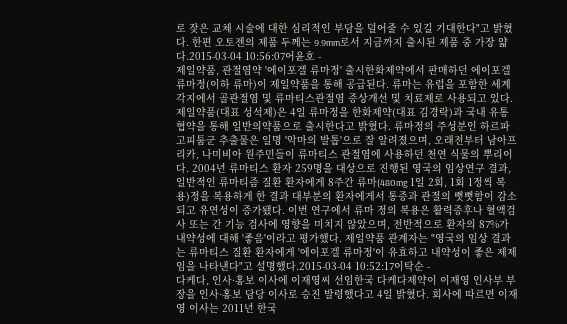로 잦은 교체 시술에 대한 심리적인 부담을 덜어줄 수 있길 기대한다"고 밝혔다. 한편 오토젠의 제품 두께는 9.9mm로서 지금까지 출시된 제품 중 가장 얇다.2015-03-04 10:56:07어윤호 -
제일약품, 관절염약 '에이포겔 류마정' 출시한화제약에서 판매하던 에이포겔 류마정(이하 류마)이 제일약품을 통해 공급된다. 류마는 유럽을 포함한 세계 각지에서 골관절염 및 류마티스관절염 증상개선 및 치료제로 사용되고 있다. 제일약품(대표 성석제)은 4일 류마정을 한화제약(대표 김경락)과 국내 유통협약을 통해 일반의약품으로 출시한다고 밝혔다. 류마정의 주성분인 하르파고피툼군 추출물은 일명 '악마의 발톱'으로 잘 알려졌으며, 오래전부터 남아프리카, 나미비아 원주민들이 류마티스 관절염에 사용하던 천연 식물의 뿌리이다. 2004년 류마티스 환자 259명을 대상으로 진행된 영국의 임상연구 결과, 일반적인 류마티즘 질환 환자에게 8주간 류마(480mg 1일 2회, 1회 1정씩 복용)정을 복용하게 한 결과 대부분의 환자에게서 통증과 관절의 뻣뻣함이 감소되고 유연성이 증가됐다. 이번 연구에서 류마 정의 복용은 활력증후나 혈액검사 또는 간 기능 검사에 영향을 미치지 않았으며, 전반적으로 환자의 87%가 내약성에 대해 '좋음'이라고 평가했다. 제일약품 관계자는 "영국의 임상 결과는 류마티스 질환 환자에게 '에이포겔 류마정'이 유효하고 내약성이 좋은 제제임을 나타낸다"고 설명했다.2015-03-04 10:52:17이탁순 -
다케다, 인사·홍보 이사에 이재영씨 선임한국 다케다제약이 이재영 인사부 부장을 인사·홍보 담당 이사로 승진 발령했다고 4일 밝혔다. 회사에 따르면 이재영 이사는 2011년 한국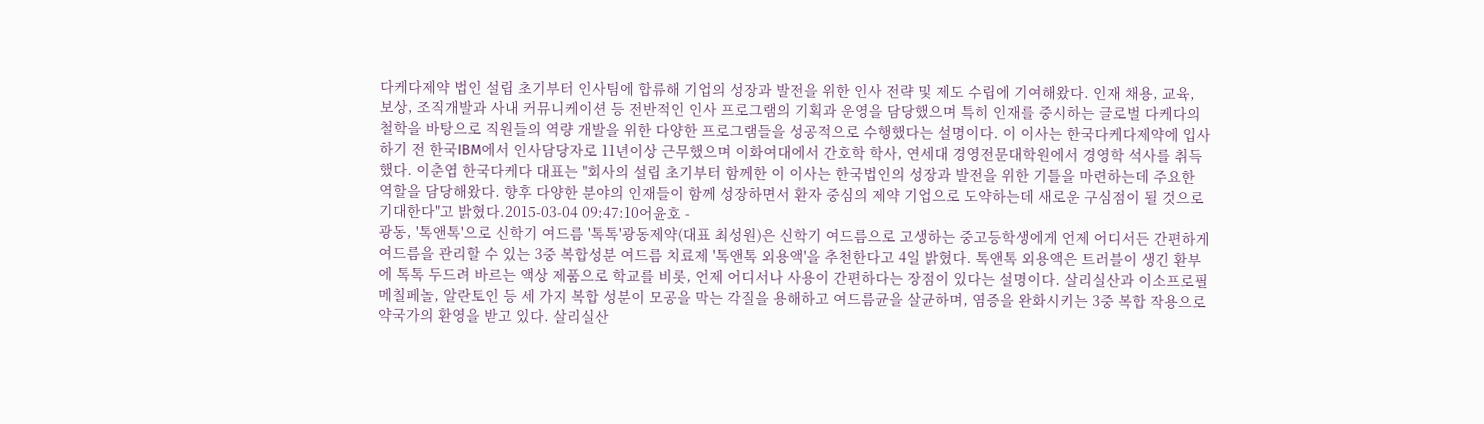다케다제약 법인 설립 초기부터 인사팀에 합류해 기업의 성장과 발전을 위한 인사 전략 및 제도 수립에 기여해왔다. 인재 채용, 교육, 보상, 조직개발과 사내 커뮤니케이션 등 전반적인 인사 프로그램의 기획과 운영을 담당했으며 특히 인재를 중시하는 글로벌 다케다의 철학을 바탕으로 직원들의 역량 개발을 위한 다양한 프로그램들을 성공적으로 수행했다는 설명이다. 이 이사는 한국다케다제약에 입사하기 전 한국IBM에서 인사담당자로 11년이상 근무했으며 이화여대에서 간호학 학사, 연세대 경영전문대학원에서 경영학 석사를 취득했다. 이춘엽 한국다케다 대표는 "회사의 설립 초기부터 함께한 이 이사는 한국법인의 성장과 발전을 위한 기틀을 마련하는데 주요한 역할을 담당해왔다. 향후 다양한 분야의 인재들이 함께 성장하면서 환자 중심의 제약 기업으로 도약하는데 새로운 구심점이 될 것으로 기대한다"고 밝혔다.2015-03-04 09:47:10어윤호 -
광동, '톡앤톡'으로 신학기 여드름 '톡톡'광동제약(대표 최성원)은 신학기 여드름으로 고생하는 중고등학생에게 언제 어디서든 간편하게 여드름을 관리할 수 있는 3중 복합성분 여드름 치료제 '톡앤톡 외용액'을 추천한다고 4일 밝혔다. 톡앤톡 외용액은 트러블이 생긴 환부에 톡톡 두드려 바르는 액상 제품으로 학교를 비롯, 언제 어디서나 사용이 간편하다는 장점이 있다는 설명이다. 살리실산과 이소프로필메칠페놀, 알란토인 등 세 가지 복합 성분이 모공을 막는 각질을 용해하고 여드름균을 살균하며, 염증을 완화시키는 3중 복합 작용으로 약국가의 환영을 받고 있다. 살리실산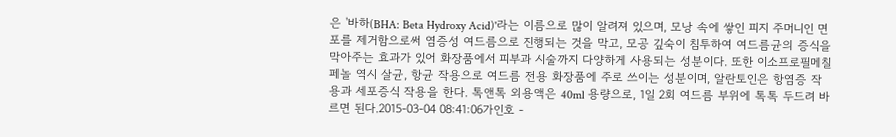은 '바하(BHA: Beta Hydroxy Acid)'라는 이름으로 많이 알려져 있으며, 모낭 속에 쌓인 피지 주머니인 면포를 제거함으로써 염증성 여드름으로 진행되는 것을 막고, 모공 깊숙이 침투하여 여드름균의 증식을 막아주는 효과가 있어 화장품에서 피부과 시술까지 다양하게 사용되는 성분이다. 또한 이소프로필메칠페놀 역시 살균, 항균 작용으로 여드름 전용 화장품에 주로 쓰이는 성분이며, 알란토인은 항염증 작용과 세포증식 작용을 한다. 톡앤톡 외용액은 40ml 용량으로, 1일 2회 여드름 부위에 톡톡 두드려 바르면 된다.2015-03-04 08:41:06가인호 -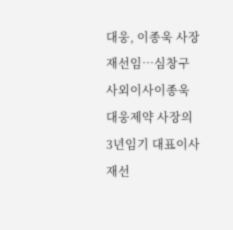대웅, 이종욱 사장 재선임…심창구 사외이사이종욱 대웅제약 사장의 3년임기 대표이사 재선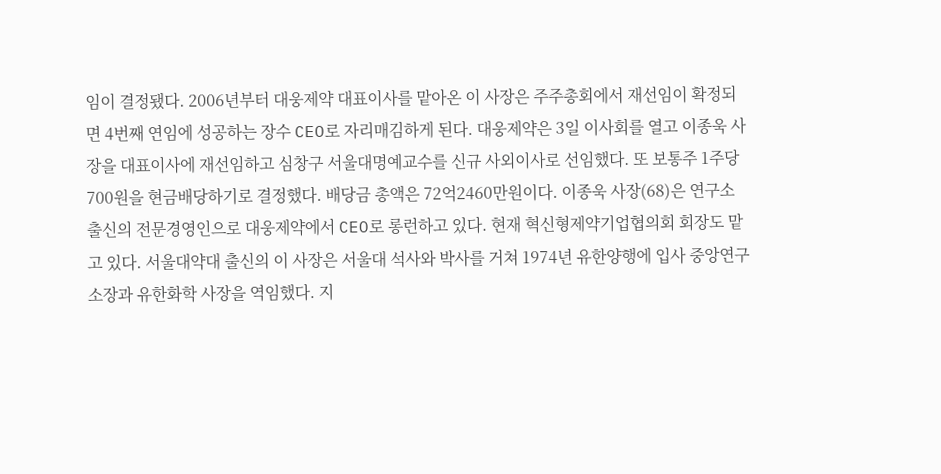임이 결정됐다. 2006년부터 대웅제약 대표이사를 맡아온 이 사장은 주주총회에서 재선임이 확정되면 4번째 연임에 성공하는 장수 CEO로 자리매김하게 된다. 대웅제약은 3일 이사회를 열고 이종욱 사장을 대표이사에 재선임하고 심창구 서울대명예교수를 신규 사외이사로 선임했다. 또 보통주 1주당 700원을 현금배당하기로 결정했다. 배당금 총액은 72억2460만원이다. 이종욱 사장(68)은 연구소 출신의 전문경영인으로 대웅제약에서 CEO로 롱런하고 있다. 현재 혁신형제약기업협의회 회장도 맡고 있다. 서울대약대 출신의 이 사장은 서울대 석사와 박사를 거쳐 1974년 유한양행에 입사 중앙연구소장과 유한화학 사장을 역임했다. 지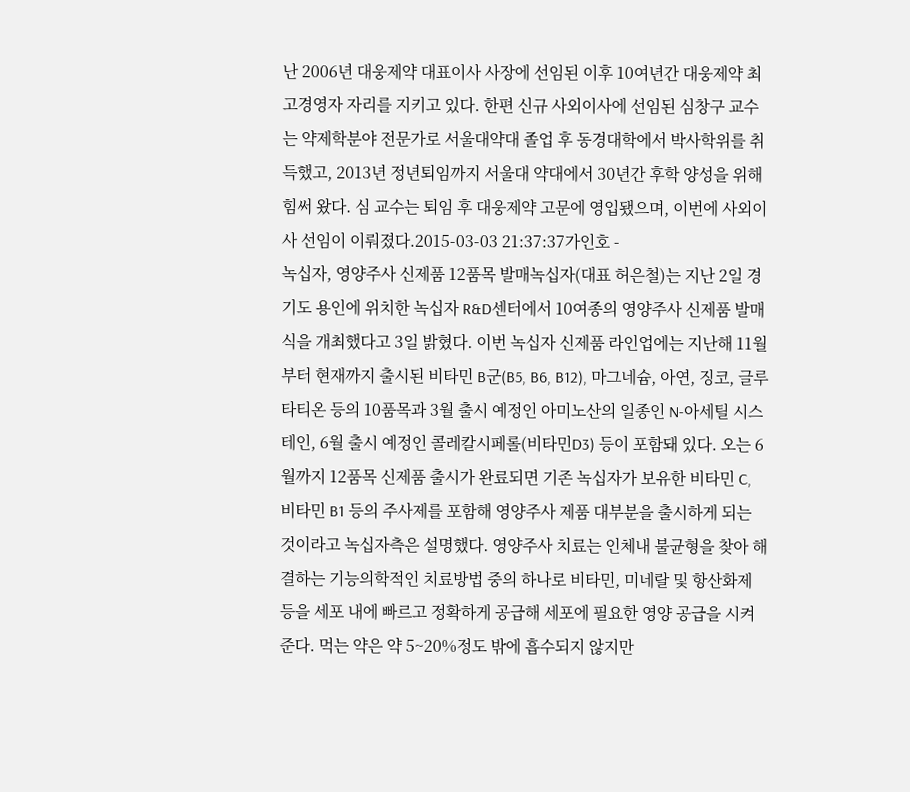난 2006년 대웅제약 대표이사 사장에 선임된 이후 10여년간 대웅제약 최고경영자 자리를 지키고 있다. 한편 신규 사외이사에 선임된 심창구 교수는 약제학분야 전문가로 서울대약대 졸업 후 동경대학에서 박사학위를 취득했고, 2013년 정년퇴임까지 서울대 약대에서 30년간 후학 양성을 위해 힘써 왔다. 심 교수는 퇴임 후 대웅제약 고문에 영입됐으며, 이번에 사외이사 선임이 이뤄졌다.2015-03-03 21:37:37가인호 -
녹십자, 영양주사 신제품 12품목 발매녹십자(대표 허은철)는 지난 2일 경기도 용인에 위치한 녹십자 R&D센터에서 10여종의 영양주사 신제품 발매식을 개최했다고 3일 밝혔다. 이번 녹십자 신제품 라인업에는 지난해 11월부터 현재까지 출시된 비타민 B군(B5, B6, B12), 마그네슘, 아연, 징코, 글루타티온 등의 10품목과 3월 출시 예정인 아미노산의 일종인 N-아세틸 시스테인, 6월 출시 예정인 콜레칼시페롤(비타민D3) 등이 포함돼 있다. 오는 6월까지 12품목 신제품 출시가 완료되면 기존 녹십자가 보유한 비타민 C, 비타민 B1 등의 주사제를 포함해 영양주사 제품 대부분을 출시하게 되는 것이라고 녹십자측은 설명했다. 영양주사 치료는 인체내 불균형을 찾아 해결하는 기능의학적인 치료방법 중의 하나로 비타민, 미네랄 및 항산화제 등을 세포 내에 빠르고 정확하게 공급해 세포에 필요한 영양 공급을 시켜준다. 먹는 약은 약 5~20%정도 밖에 흡수되지 않지만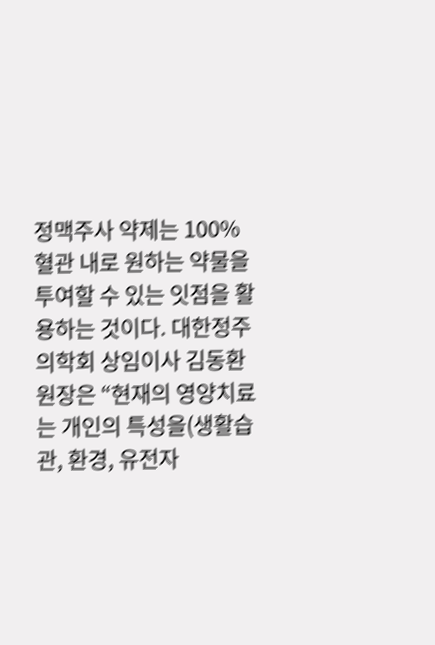정맥주사 약제는 100% 혈관 내로 원하는 약물을 투여할 수 있는 잇점을 활용하는 것이다. 대한정주의학회 상임이사 김동환 원장은 “현재의 영양치료는 개인의 특성을(생활습관, 환경, 유전자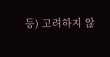등) 고려하지 않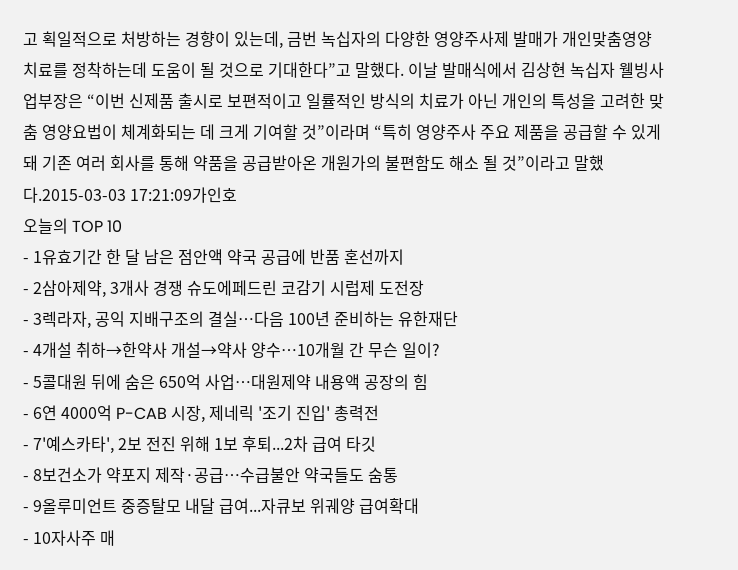고 획일적으로 처방하는 경향이 있는데, 금번 녹십자의 다양한 영양주사제 발매가 개인맞춤영양치료를 정착하는데 도움이 될 것으로 기대한다”고 말했다. 이날 발매식에서 김상현 녹십자 웰빙사업부장은 “이번 신제품 출시로 보편적이고 일률적인 방식의 치료가 아닌 개인의 특성을 고려한 맞춤 영양요법이 체계화되는 데 크게 기여할 것”이라며 “특히 영양주사 주요 제품을 공급할 수 있게 돼 기존 여러 회사를 통해 약품을 공급받아온 개원가의 불편함도 해소 될 것”이라고 말했다.2015-03-03 17:21:09가인호
오늘의 TOP 10
- 1유효기간 한 달 남은 점안액 약국 공급에 반품 혼선까지
- 2삼아제약, 3개사 경쟁 슈도에페드린 코감기 시럽제 도전장
- 3렉라자, 공익 지배구조의 결실…다음 100년 준비하는 유한재단
- 4개설 취하→한약사 개설→약사 양수…10개월 간 무슨 일이?
- 5콜대원 뒤에 숨은 650억 사업…대원제약 내용액 공장의 힘
- 6연 4000억 P-CAB 시장, 제네릭 '조기 진입' 총력전
- 7'예스카타', 2보 전진 위해 1보 후퇴...2차 급여 타깃
- 8보건소가 약포지 제작·공급…수급불안 약국들도 숨통
- 9올루미언트 중증탈모 내달 급여...자큐보 위궤양 급여확대
- 10자사주 매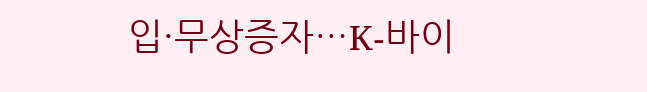입·무상증자…K-바이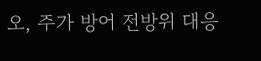오, 주가 방어 전방위 대응